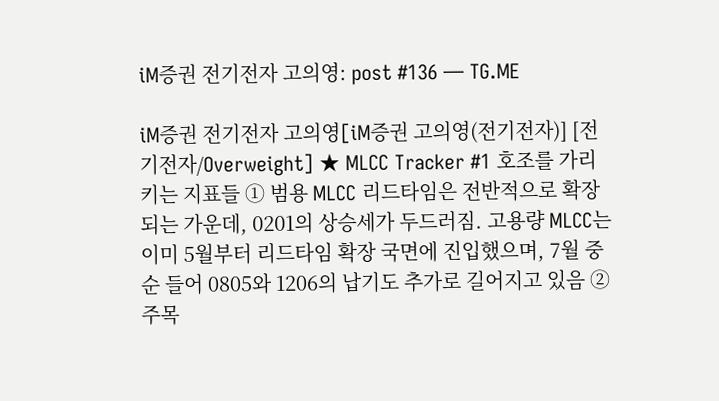iM증권 전기전자 고의영: post #136 — TG.ME

iM증권 전기전자 고의영[iM증권 고의영(전기전자)] [전기전자/Overweight] ★ MLCC Tracker #1 호조를 가리키는 지표들 ① 범용 MLCC 리드타임은 전반적으로 확장되는 가운데, 0201의 상승세가 두드러짐. 고용량 MLCC는 이미 5월부터 리드타임 확장 국면에 진입했으며, 7월 중순 들어 0805와 1206의 납기도 추가로 길어지고 있음 ② 주목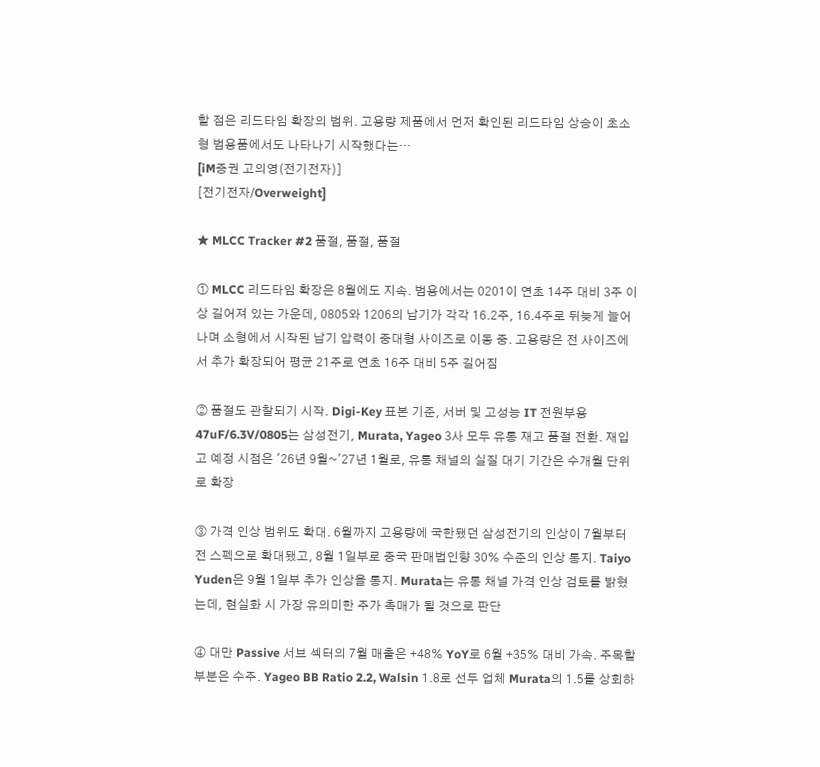할 점은 리드타임 확장의 범위. 고용량 제품에서 먼저 확인된 리드타임 상승이 초소형 범용품에서도 나타나기 시작했다는…
[iM증권 고의영(전기전자)]
[전기전자/Overweight]

★ MLCC Tracker #2 품절, 품절, 품절

① MLCC 리드타임 확장은 8월에도 지속. 범용에서는 0201이 연초 14주 대비 3주 이상 길어져 있는 가운데, 0805와 1206의 납기가 각각 16.2주, 16.4주로 뒤늦게 늘어나며 소형에서 시작된 납기 압력이 중대형 사이즈로 이동 중. 고용량은 전 사이즈에서 추가 확장되어 평균 21주로 연초 16주 대비 5주 길어짐

② 품절도 관찰되기 시작. Digi-Key 표본 기준, 서버 및 고성능 IT 전원부용 47uF/6.3V/0805는 삼성전기, Murata, Yageo 3사 모두 유통 재고 품절 전환. 재입고 예정 시점은 '26년 9월~'27년 1월로, 유통 채널의 실질 대기 기간은 수개월 단위로 확장

③ 가격 인상 범위도 확대. 6월까지 고용량에 국한됐던 삼성전기의 인상이 7월부터 전 스펙으로 확대됐고, 8월 1일부로 중국 판매법인향 30% 수준의 인상 통지. Taiyo Yuden은 9월 1일부 추가 인상을 통지. Murata는 유통 채널 가격 인상 검토를 밝혔는데, 현실화 시 가장 유의미한 주가 촉매가 될 것으로 판단

④ 대만 Passive 서브 섹터의 7월 매출은 +48% YoY로 6월 +35% 대비 가속. 주목할 부분은 수주. Yageo BB Ratio 2.2, Walsin 1.8로 선두 업체 Murata의 1.5를 상회하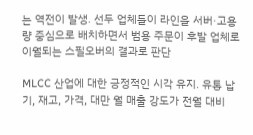는 역전이 발생. 선두 업체들이 라인을 서버·고용량 중심으로 배치하면서 범용 주문이 후발 업체로 이월되는 스필오버의 결과로 판단

MLCC 산업에 대한 긍정적인 시각 유지. 유통 납기, 재고, 가격, 대만 월 매출 강도가 전월 대비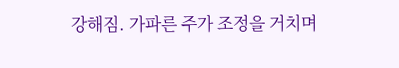강해짐. 가파른 주가 조정을 거치며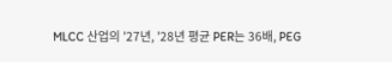MLCC 산업의 '27년, '28년 평균 PER는 36배, PEG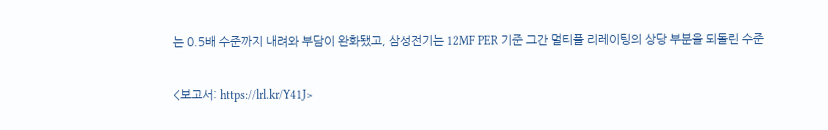는 0.5배 수준까지 내려와 부담이 완화됐고, 삼성전기는 12MF PER 기준 그간 멀티플 리레이팅의 상당 부분을 되돌린 수준

<보고서: https://lrl.kr/Y41J>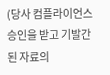(당사 컴플라이언스 승인을 받고 기발간된 자료의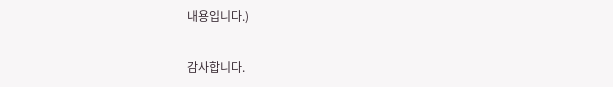내용입니다.)

감사합니다.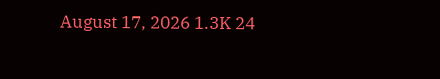August 17, 2026 1.3K 24